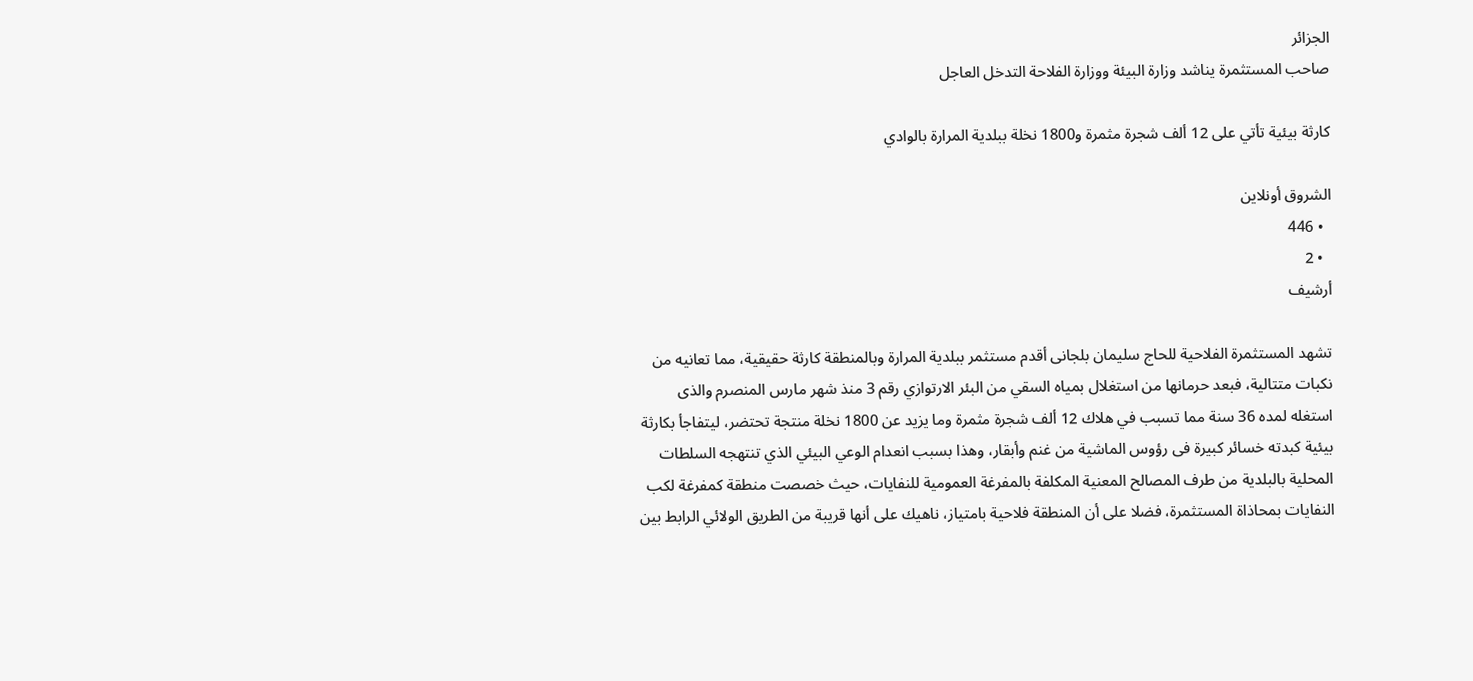الجزائر
صاحب المستثمرة یناشد وزارة البیئة ووزارة الفلاحة التدخل العاجل

كارثة بيئية تأتي على 12 ألف شجرة مثمرة و1800 نخلة ببلدية المرارة بالوادي

الشروق أونلاين
  • 446
  • 2
أرشيف

تشهد المستثمرة الفلاحیة للحاج سلیمان بلجانی أقدم مستثمر ببلدیة المرارة وبالمنطقة کارثة حقیقیة، مما تعانیه من نکبات متتالية، فبعد حرمانها من استغلال بمیاه السقي من البئر الارتوازي رقم 3 منذ شهر مارس المنصرم والذی استغله لمده 36 سنة مما تسبب في هلاك 12 ألف شجرة مثمرة وما یزید عن 1800 نخلة منتجة تحتضر، لیتفاجأ بکارثة بیئیة کبدته خسائر کبیرة فی رؤوس الماشیة من غنم وأبقار، وهذا بسبب انعدام الوعي البیئي الذي تنتهجه السلطات المحلیة بالبلدیة من طرف المصالح المعنیة المکلفة بالمفرغة العمومیة للنفایات، حیث خصصت منطقة كمفرغة لکب النفایات بمحاذاة المستثمرة، فضلا علی أن المنطقة فلاحیة بامتیاز، ناهیك علی أنها قریبة من الطریق الولائي الرابط بین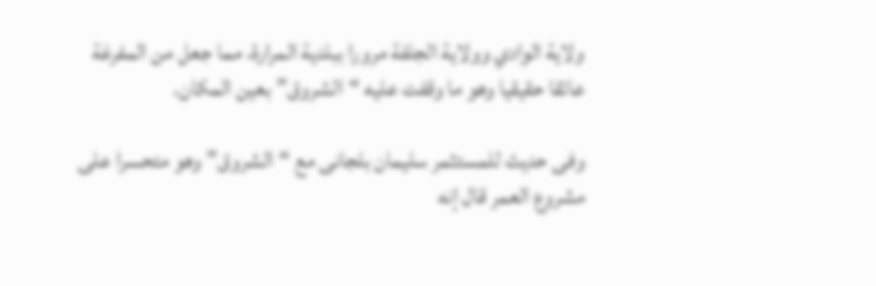ولاية الوادي وولاية الجلفة مرورا ببلدیة المرارة، مما جعل من المفرغة عائقا حقیقیا وهو ما وقفت عليه “الشروق” بعین المکان.

وفی حدیث للمستثمر سلیمان بلجانی مع “الشروق” وهو متحسرا علی مشروع العمر قال إنه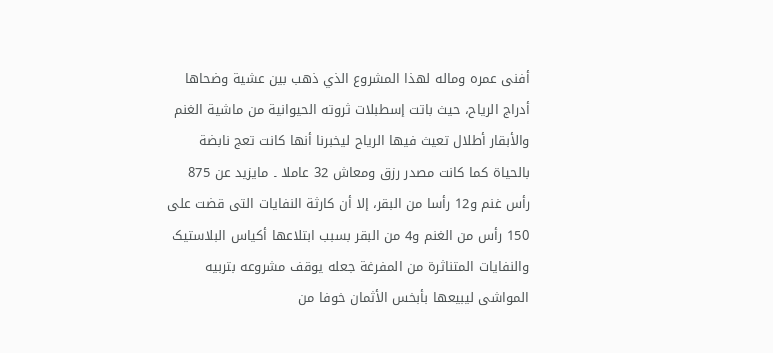أفنی عمره وماله لهذا المشروع الذي ذهب بین عشیة وضحاها أدراج الریاح، حیث باتت إسطبلات ثروته الحيوانية من ماشیة الغنم والأبقار أطلال تعیث فیها الریاح لیخبرنا أنها کانت تعج نابضة بالحياة کما کانت مصدر رزق ومعاش 32 عاملا ۔ مایزید عن 875 رأس غنم و12 رأسا من البقر، إلا أن کارثة النفایات التی قضت علی 150 رأس من الغنم و4 من البقر بسبب ابتلاعها أکياس البلاستیک والنفایات المتناثرة من المفرغة جعله یوقف مشروعه بتربیه المواشی لیبیعها بأبخس الأثمان خوفا من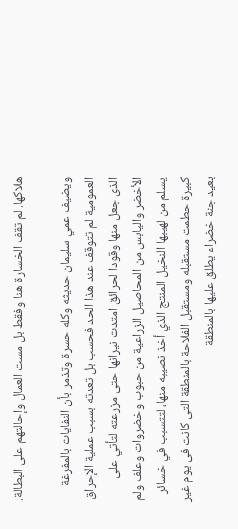هلاکها. لم تقف الخسارة هنا وفقط بل مست العمال وإحالتهم على البطالة.

ویضیف عمي سلیمان حدیثه وکله حسرة وتذمر بأن النفایات بالمفرغة العمومية لم تتوقف عند هذا الحد فحسب بل تعدته بسبب عملیة الإحراق الذی جعل منها وقودا لحرائق امتدت نیرانها حتی مزرعته لتأتي علی الأخضر والیابس من المحاصیل الزراعية من حبوب وخضروات وعلف ولم يسلم من لهیبها النخیل المنتج الذي أخذ نصیبه منها، لتتسبب في خسائر كبيرة حطمت مستقبله ومستقبل الفلاحة بالمنطقة التی کانت فی یوم غیر بعید جنة خضراء یطلق علیها بالمنطقة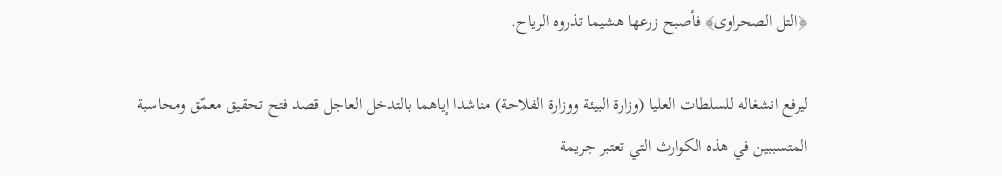﴿التل الصحراوی﴾ فأصبح زرعها هشیما تذروه الریاح.

لیرفع انشغاله للسلطات العلیا (وزارة البیئة ووزارة الفلاحة) مناشدا إياهما بالتدخل العاجل قصد فتح تحقیق معمّق ومحاسبة المتسببین في هذه الکوارث التي تعتبر جريمة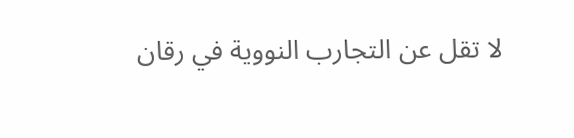لا تقل عن التجارب النووية في رقان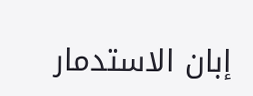إبان الاستدمار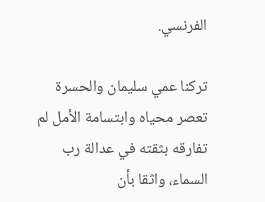الفرنسي.

ترکنا عمي سلیمان والحسرة تعصر محیاه وابتسامة الأمل لم تفارقه بثقته في عدالة رب السماء، واثقا بأن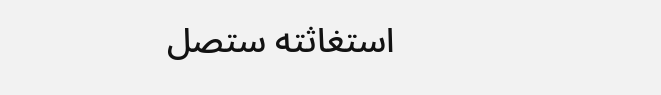استغاثته ستصل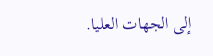إلى الجهات العلیا.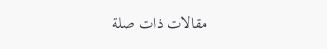مقالات ذات صلة